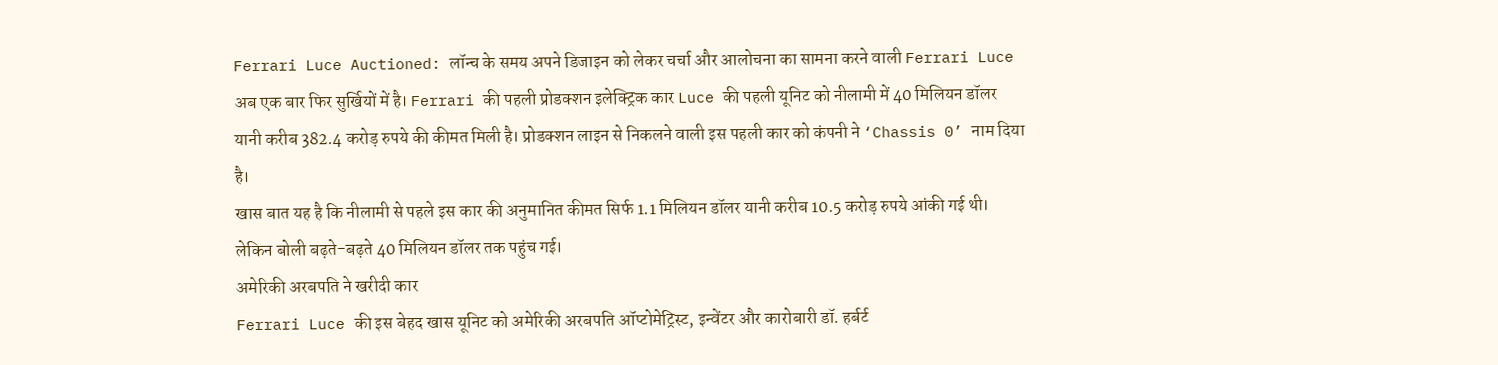Ferrari Luce Auctioned: लॉन्च के समय अपने डिजाइन को लेकर चर्चा और आलोचना का सामना करने वाली Ferrari Luce अब एक बार फिर सुर्खियों में है। Ferrari की पहली प्रोडक्शन इलेक्ट्रिक कार Luce की पहली यूनिट को नीलामी में 40 मिलियन डॉलर यानी करीब 382.4 करोड़ रुपये की कीमत मिली है। प्रोडक्शन लाइन से निकलने वाली इस पहली कार को कंपनी ने ‘Chassis 0’ नाम दिया है।
खास बात यह है कि नीलामी से पहले इस कार की अनुमानित कीमत सिर्फ 1.1 मिलियन डॉलर यानी करीब 10.5 करोड़ रुपये आंकी गई थी। लेकिन बोली बढ़ते-बढ़ते 40 मिलियन डॉलर तक पहुंच गई।
अमेरिकी अरबपति ने खरीदी कार
Ferrari Luce की इस बेहद खास यूनिट को अमेरिकी अरबपति ऑप्टोमेट्रिस्ट, इन्वेंटर और कारोबारी डॉ. हर्बर्ट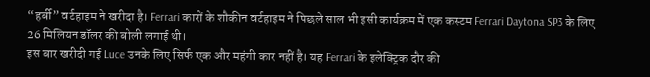“हर्बी” वर्टहाइम ने खरीदा है। Ferrari कारों के शौकीन वर्टहाइम ने पिछले साल भी इसी कार्यक्रम में एक कस्टम Ferrari Daytona SP3 के लिए 26 मिलियन डॉलर की बोली लगाई थी।
इस बार खरीदी गई Luce उनके लिए सिर्फ एक और महंगी कार नहीं है। यह Ferrari के इलेक्ट्रिक दौर की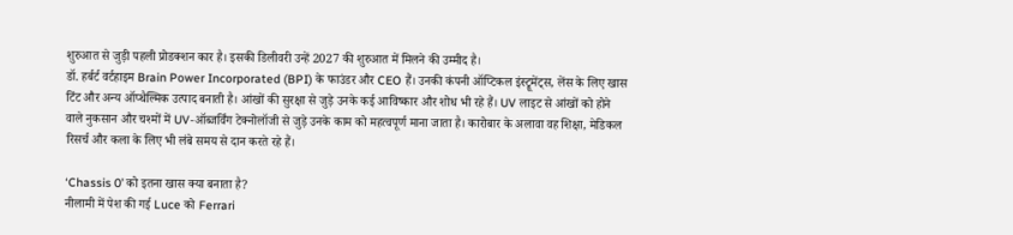शुरुआत से जुड़ी पहली प्रोडक्शन कार है। इसकी डिलीवरी उन्हें 2027 की शुरुआत में मिलने की उम्मीद है।
डॉ. हर्बर्ट वर्टहाइम Brain Power Incorporated (BPI) के फाउंडर और CEO हैं। उनकी कंपनी ऑप्टिकल इंस्ट्रूमेंट्स, लेंस के लिए खास टिंट और अन्य ऑप्थैल्मिक उत्पाद बनाती है। आंखों की सुरक्षा से जुड़े उनके कई आविष्कार और शोध भी रहे हैं। UV लाइट से आंखों को होने वाले नुकसान और चश्मों में UV-ऑब्जर्विंग टेक्नोलॉजी से जुड़े उनके काम को महत्वपूर्ण माना जाता है। कारोबार के अलावा वह शिक्षा, मेडिकल रिसर्च और कला के लिए भी लंबे समय से दान करते रहे हैं।

‘Chassis 0’ को इतना खास क्या बनाता है?
नीलामी में पेश की गई Luce को Ferrari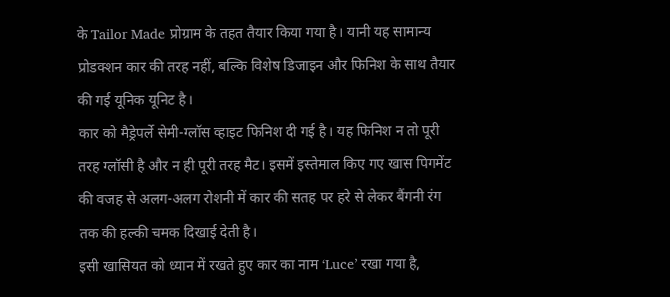के Tailor Made प्रोग्राम के तहत तैयार किया गया है। यानी यह सामान्य प्रोडक्शन कार की तरह नहीं, बल्कि विशेष डिजाइन और फिनिश के साथ तैयार की गई यूनिक यूनिट है।
कार को मैड्रेपर्ले सेमी-ग्लॉस व्हाइट फिनिश दी गई है। यह फिनिश न तो पूरी तरह ग्लॉसी है और न ही पूरी तरह मैट। इसमें इस्तेमाल किए गए खास पिगमेंट की वजह से अलग-अलग रोशनी में कार की सतह पर हरे से लेकर बैंगनी रंग तक की हल्की चमक दिखाई देती है।
इसी खासियत को ध्यान में रखते हुए कार का नाम ‘Luce’ रखा गया है,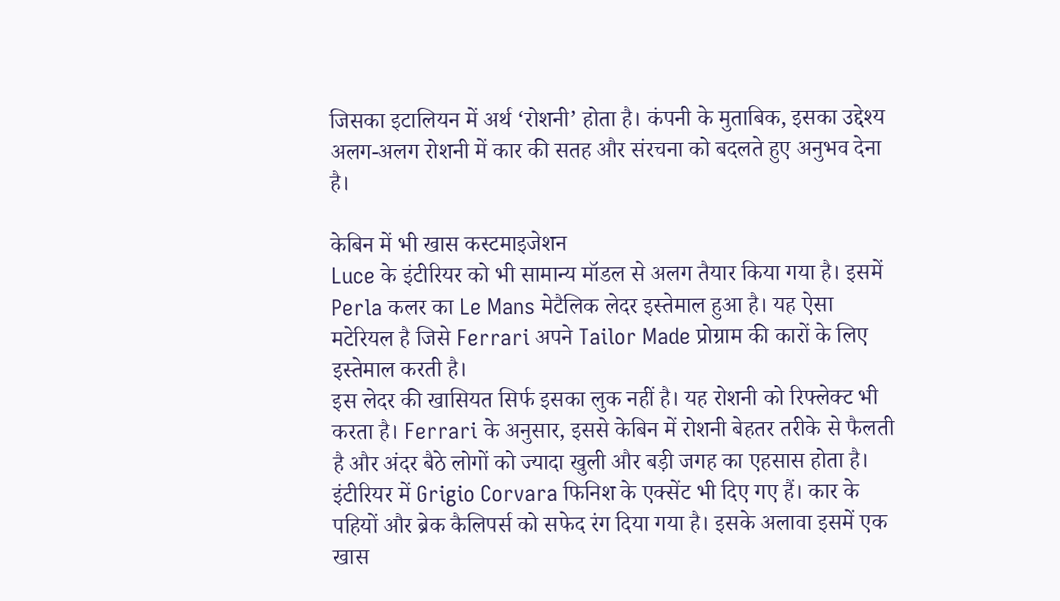जिसका इटालियन में अर्थ ‘रोशनी’ होता है। कंपनी के मुताबिक, इसका उद्देश्य अलग-अलग रोशनी में कार की सतह और संरचना को बदलते हुए अनुभव देना है।

केबिन में भी खास कस्टमाइजेशन
Luce के इंटीरियर को भी सामान्य मॉडल से अलग तैयार किया गया है। इसमें Perla कलर का Le Mans मेटैलिक लेदर इस्तेमाल हुआ है। यह ऐसा मटेरियल है जिसे Ferrari अपने Tailor Made प्रोग्राम की कारों के लिए इस्तेमाल करती है।
इस लेदर की खासियत सिर्फ इसका लुक नहीं है। यह रोशनी को रिफ्लेक्ट भी करता है। Ferrari के अनुसार, इससे केबिन में रोशनी बेहतर तरीके से फैलती है और अंदर बैठे लोगों को ज्यादा खुली और बड़ी जगह का एहसास होता है।
इंटीरियर में Grigio Corvara फिनिश के एक्सेंट भी दिए गए हैं। कार के पहियों और ब्रेक कैलिपर्स को सफेद रंग दिया गया है। इसके अलावा इसमें एक खास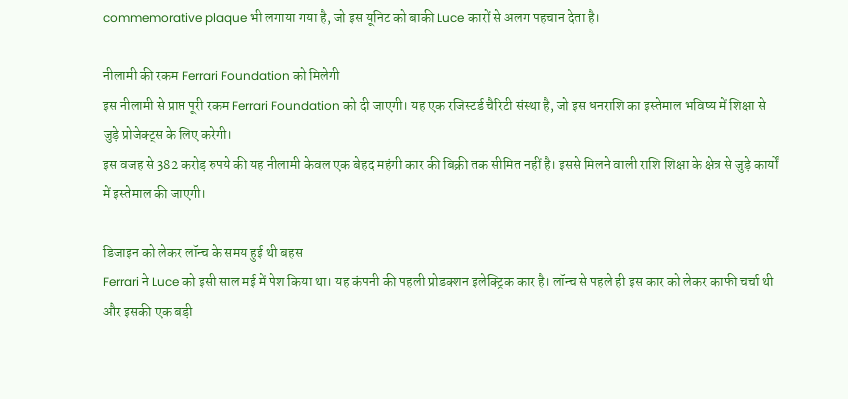commemorative plaque भी लगाया गया है, जो इस यूनिट को बाकी Luce कारों से अलग पहचान देता है।

नीलामी की रकम Ferrari Foundation को मिलेगी
इस नीलामी से प्राप्त पूरी रकम Ferrari Foundation को दी जाएगी। यह एक रजिस्टर्ड चैरिटी संस्था है, जो इस धनराशि का इस्तेमाल भविष्य में शिक्षा से जुड़े प्रोजेक्ट्स के लिए करेगी।
इस वजह से 382 करोड़ रुपये की यह नीलामी केवल एक बेहद महंगी कार की बिक्री तक सीमित नहीं है। इससे मिलने वाली राशि शिक्षा के क्षेत्र से जुड़े कार्यों में इस्तेमाल की जाएगी।

डिजाइन को लेकर लॉन्च के समय हुई थी बहस
Ferrari ने Luce को इसी साल मई में पेश किया था। यह कंपनी की पहली प्रोडक्शन इलेक्ट्रिक कार है। लॉन्च से पहले ही इस कार को लेकर काफी चर्चा थी और इसकी एक बड़ी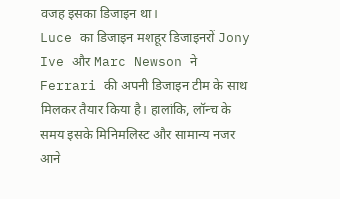वजह इसका डिजाइन था।
Luce का डिजाइन मशहूर डिजाइनरों Jony Ive और Marc Newson ने Ferrari की अपनी डिजाइन टीम के साथ मिलकर तैयार किया है। हालांकि, लॉन्च के समय इसके मिनिमलिस्ट और सामान्य नजर आने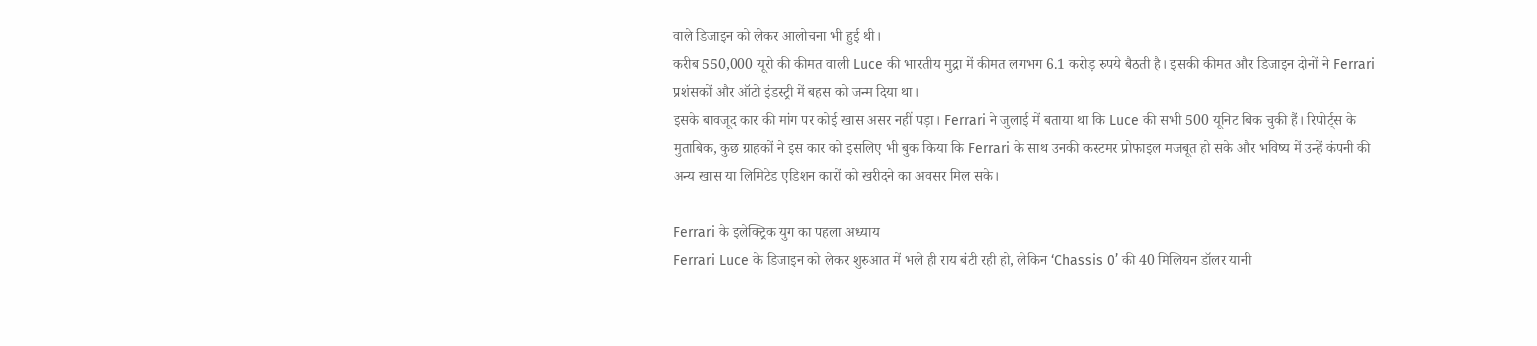वाले डिजाइन को लेकर आलोचना भी हुई थी।
करीब 550,000 यूरो की कीमत वाली Luce की भारतीय मुद्रा में कीमत लगभग 6.1 करोड़ रुपये बैठती है। इसकी कीमत और डिजाइन दोनों ने Ferrari प्रशंसकों और ऑटो इंडस्ट्री में बहस को जन्म दिया था।
इसके बावजूद कार की मांग पर कोई खास असर नहीं पड़ा। Ferrari ने जुलाई में बताया था कि Luce की सभी 500 यूनिट बिक चुकी हैं। रिपोर्ट्स के मुताबिक, कुछ ग्राहकों ने इस कार को इसलिए भी बुक किया कि Ferrari के साथ उनकी कस्टमर प्रोफाइल मजबूत हो सके और भविष्य में उन्हें कंपनी की अन्य खास या लिमिटेड एडिशन कारों को खरीदने का अवसर मिल सके।

Ferrari के इलेक्ट्रिक युग का पहला अध्याय
Ferrari Luce के डिजाइन को लेकर शुरुआत में भले ही राय बंटी रही हो, लेकिन ‘Chassis 0’ की 40 मिलियन डॉलर यानी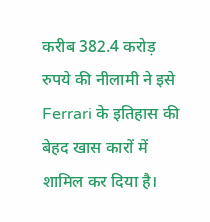करीब 382.4 करोड़ रुपये की नीलामी ने इसे Ferrari के इतिहास की बेहद खास कारों में शामिल कर दिया है।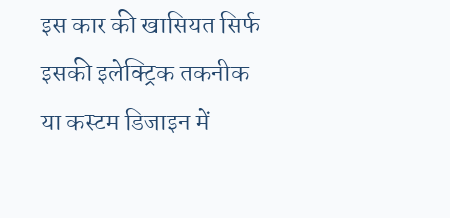इस कार की खासियत सिर्फ इसकी इलेक्ट्रिक तकनीक या कस्टम डिजाइन में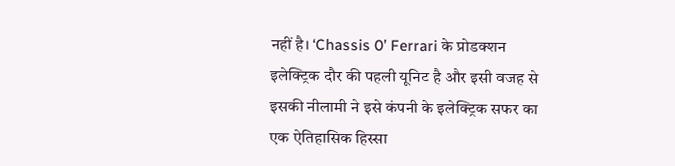नहीं है। ‘Chassis 0’ Ferrari के प्रोडक्शन इलेक्ट्रिक दौर की पहली यूनिट है और इसी वजह से इसकी नीलामी ने इसे कंपनी के इलेक्ट्रिक सफर का एक ऐतिहासिक हिस्सा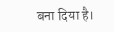बना दिया है।